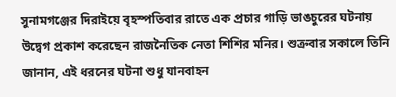সুনামগঞ্জের দিরাইয়ে বৃহস্পতিবার রাতে এক প্রচার গাড়ি ভাঙচুরের ঘটনায় উদ্বেগ প্রকাশ করেছেন রাজনৈতিক নেতা শিশির মনির। শুক্রবার সকালে তিনি জানান, এই ধরনের ঘটনা শুধু যানবাহন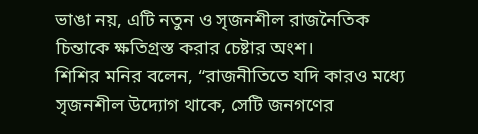ভাঙা নয়, এটি নতুন ও সৃজনশীল রাজনৈতিক চিন্তাকে ক্ষতিগ্রস্ত করার চেষ্টার অংশ।
শিশির মনির বলেন, “রাজনীতিতে যদি কারও মধ্যে সৃজনশীল উদ্যোগ থাকে, সেটি জনগণের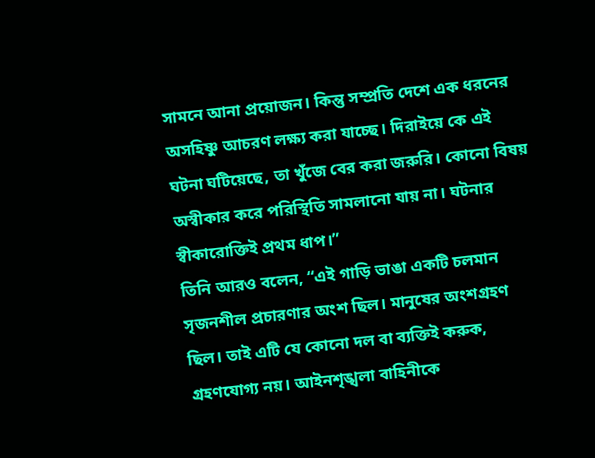সামনে আনা প্রয়োজন। কিন্তু সম্প্রতি দেশে এক ধরনের অসহিষ্ণু আচরণ লক্ষ্য করা যাচ্ছে। দিরাইয়ে কে এই ঘটনা ঘটিয়েছে, তা খুঁজে বের করা জরুরি। কোনো বিষয় অস্বীকার করে পরিস্থিতি সামলানো যায় না। ঘটনার স্বীকারোক্তিই প্রথম ধাপ।”
তিনি আরও বলেন, “এই গাড়ি ভাঙা একটি চলমান সৃজনশীল প্রচারণার অংশ ছিল। মানুষের অংশগ্রহণ ছিল। তাই এটি যে কোনো দল বা ব্যক্তিই করুক, গ্রহণযোগ্য নয়। আইনশৃঙ্খলা বাহিনীকে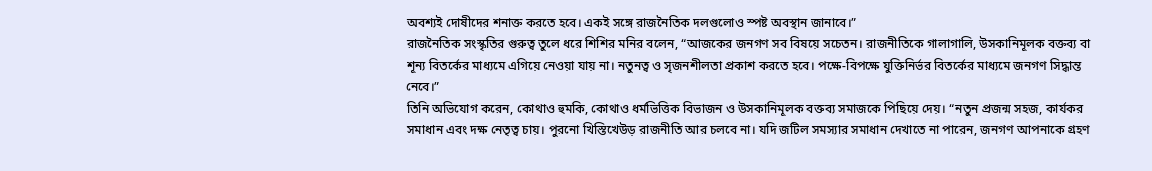অবশ্যই দোষীদের শনাক্ত করতে হবে। একই সঙ্গে রাজনৈতিক দলগুলোও স্পষ্ট অবস্থান জানাবে।”
রাজনৈতিক সংস্কৃতির গুরুত্ব তুলে ধরে শিশির মনির বলেন, “আজকের জনগণ সব বিষয়ে সচেতন। রাজনীতিকে গালাগালি, উসকানিমূলক বক্তব্য বা শূন্য বিতর্কের মাধ্যমে এগিয়ে নেওয়া যায় না। নতুনত্ব ও সৃজনশীলতা প্রকাশ করতে হবে। পক্ষে-বিপক্ষে যুক্তিনির্ভর বিতর্কের মাধ্যমে জনগণ সিদ্ধান্ত নেবে।”
তিনি অভিযোগ করেন, কোথাও হুমকি, কোথাও ধর্মভিত্তিক বিভাজন ও উসকানিমূলক বক্তব্য সমাজকে পিছিয়ে দেয়। “নতুন প্রজন্ম সহজ, কার্যকর সমাধান এবং দক্ষ নেতৃত্ব চায়। পুরনো খিস্তিখেউড় রাজনীতি আর চলবে না। যদি জটিল সমস্যার সমাধান দেখাতে না পারেন, জনগণ আপনাকে গ্রহণ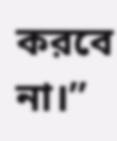করবে না।”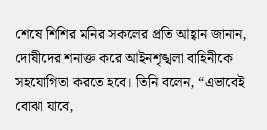শেষে শিশির মনির সকলের প্রতি আহ্বান জানান, দোষীদের শনাক্ত করে আইনশৃঙ্খলা বাহিনীকে সহযোগিতা করতে হবে। তিনি বলেন, “এভাবেই বোঝা যাবে,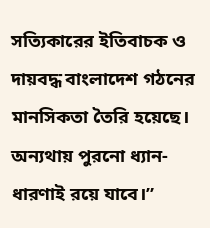সত্যিকারের ইতিবাচক ও দায়বদ্ধ বাংলাদেশ গঠনের মানসিকতা তৈরি হয়েছে। অন্যথায় পুরনো ধ্যান-ধারণাই রয়ে যাবে।”